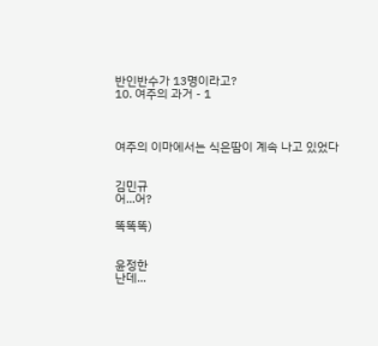반인반수가 13명이라고?
10. 여주의 과거 - 1



여주의 이마에서는 식은땀이 계속 나고 있었다


김민규
어...어?

똑똑똑)


윤정한
난데...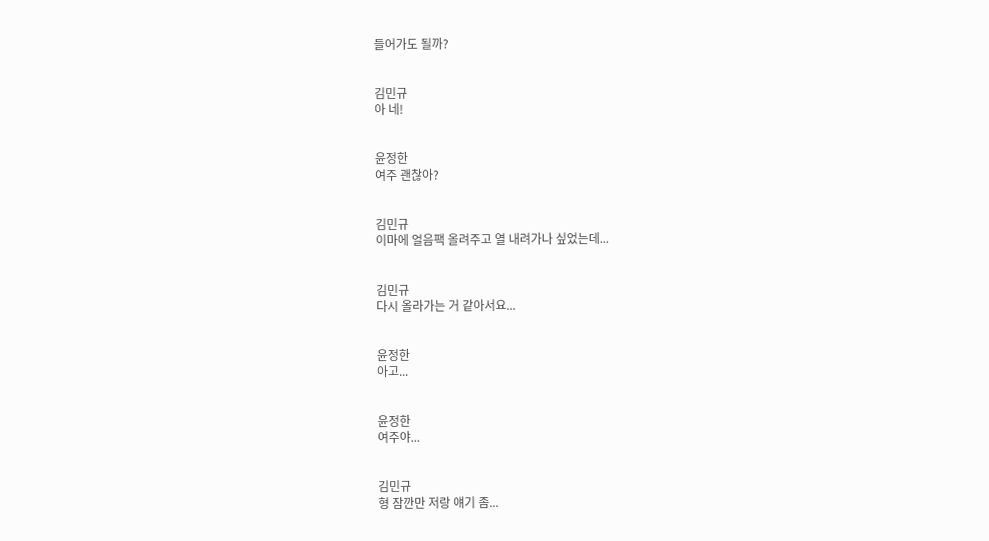들어가도 될까?


김민규
아 네!


윤정한
여주 괜찮아?


김민규
이마에 얼음팩 올려주고 열 내려가나 싶었는데...


김민규
다시 올라가는 거 같아서요...


윤정한
아고...


윤정한
여주야...


김민규
형 잠깐만 저랑 얘기 좀...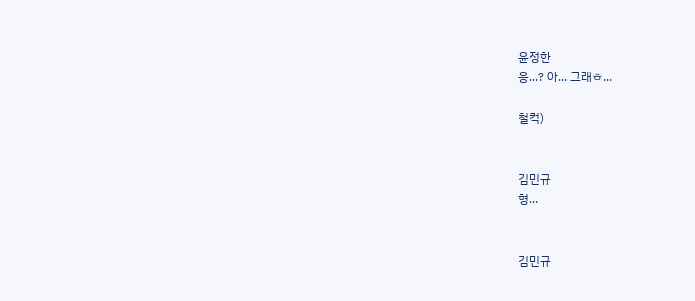윤정한
응...? 아... 그래ㅎ...

철컥)


김민규
형...


김민규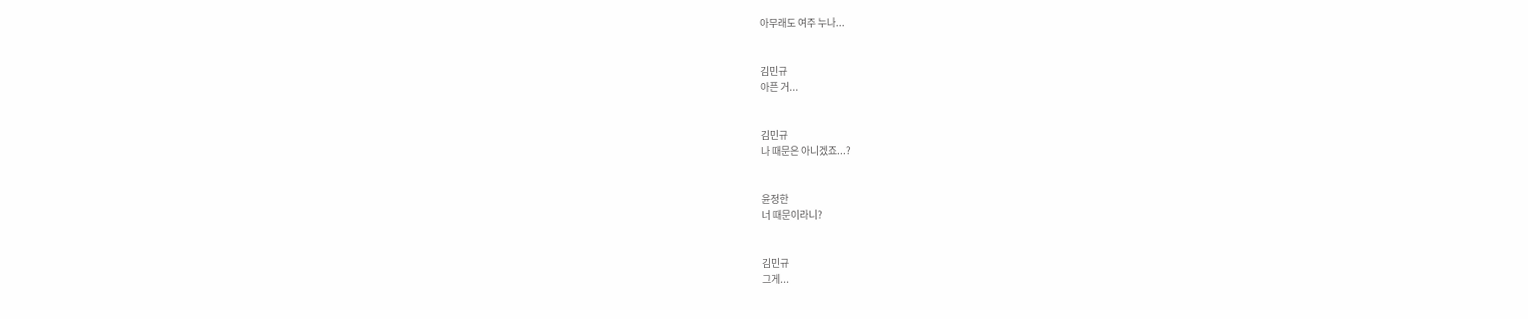아무래도 여주 누나...


김민규
아픈 거...


김민규
나 때문은 아니겠죠...?


윤정한
너 때문이라니?


김민규
그게...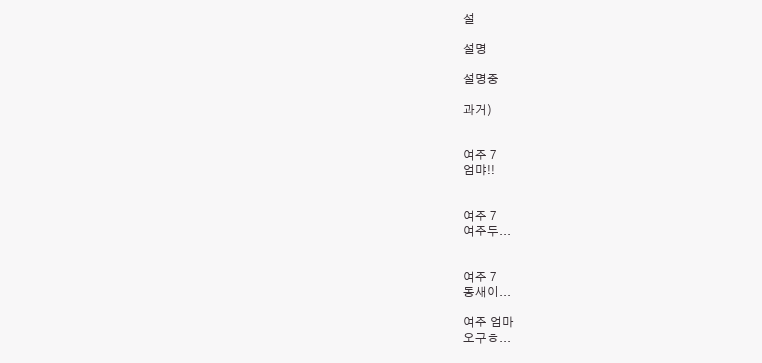설

설명

설명중

과거)


여주 7
엄먀!!


여주 7
여주두...


여주 7
동새이...

여주 엄마
오구ㅎ...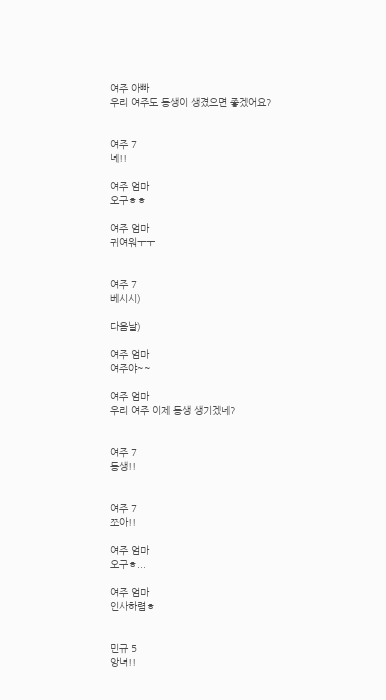여주 아빠
우리 여주도 동생이 생겼으면 좋겠어요?


여주 7
녜!!

여주 엄마
오구ㅎㅎ

여주 엄마
귀여워ㅜㅜ


여주 7
베시시)

다음날)

여주 엄마
여주야~~

여주 엄마
우리 여주 이제 동생 생기겠네?


여주 7
동생!!


여주 7
쪼아!!

여주 엄마
오구ㅎ...

여주 엄마
인사하렴ㅎ


민규 5
앙녀!!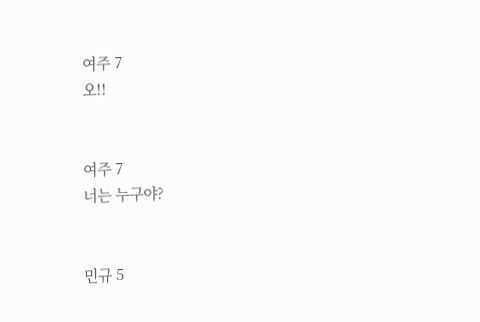여주 7
오!!


여주 7
너는 누구야?


민규 5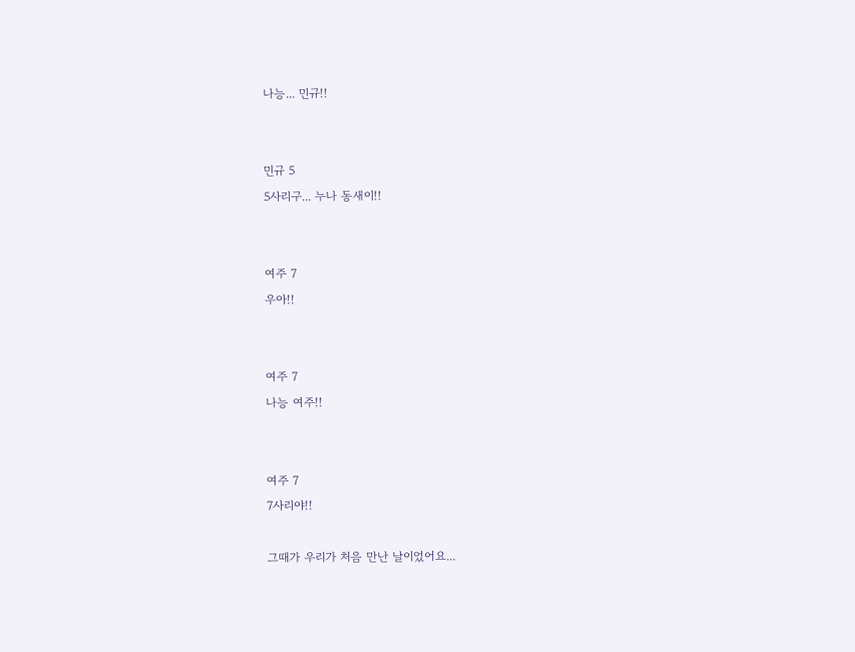나능... 민규!!


민규 5
5사리구... 누나 동새이!!


여주 7
우아!!


여주 7
나능 여주!!


여주 7
7사리야!!

그때가 우리가 처음 만난 날이었어요...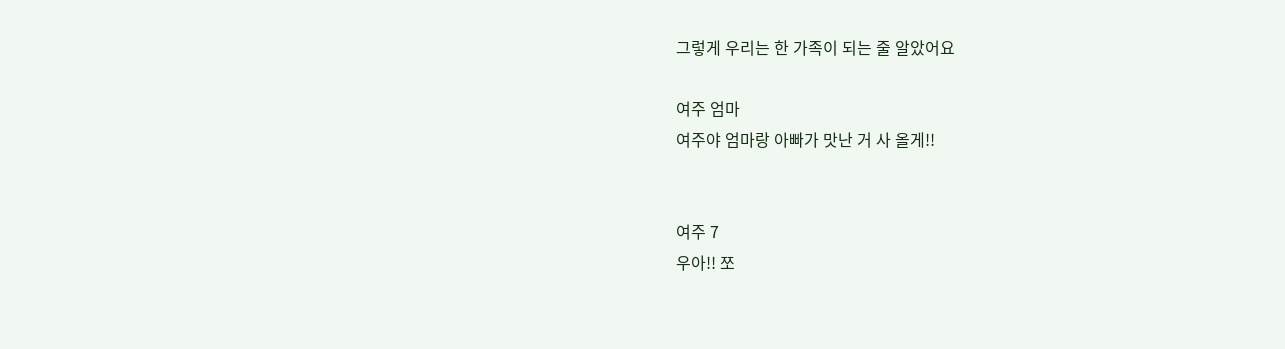그렇게 우리는 한 가족이 되는 줄 알았어요

여주 엄마
여주야 엄마랑 아빠가 맛난 거 사 올게!!


여주 7
우아!! 쪼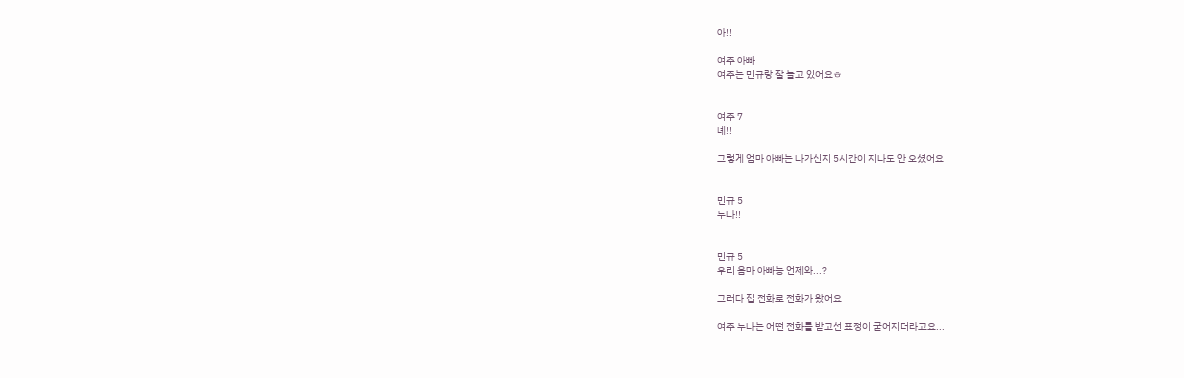아!!

여주 아빠
여주는 민규랑 잘 놀고 있어요ㅎ


여주 7
녜!!

그렇게 엄마 아빠는 나가신지 5시간이 지나도 안 오셨어요


민규 5
누나!!


민규 5
우리 옴마 아빠능 언제와...?

그러다 집 전화로 전화가 왔어요

여주 누나는 어떤 전화를 받고선 표정이 굳어지더라고요...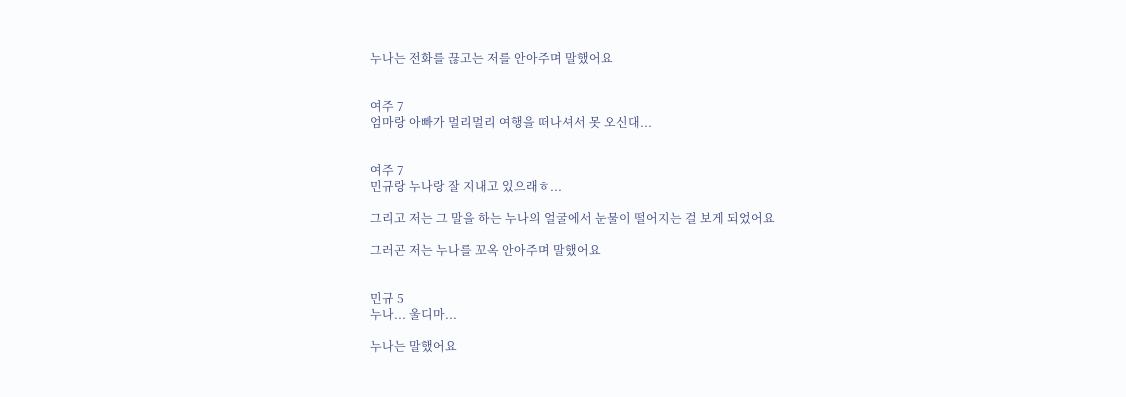누나는 전화를 끊고는 저를 안아주며 말했어요


여주 7
엄마랑 아빠가 멀리멀리 여행을 떠나셔서 못 오신대...


여주 7
민규랑 누나랑 잘 지내고 있으래ㅎ...

그리고 저는 그 말을 하는 누나의 얼굴에서 눈물이 떨어지는 걸 보게 되었어요

그러곤 저는 누나를 꼬옥 안아주며 말했어요


민규 5
누나... 울디마...

누나는 말했어요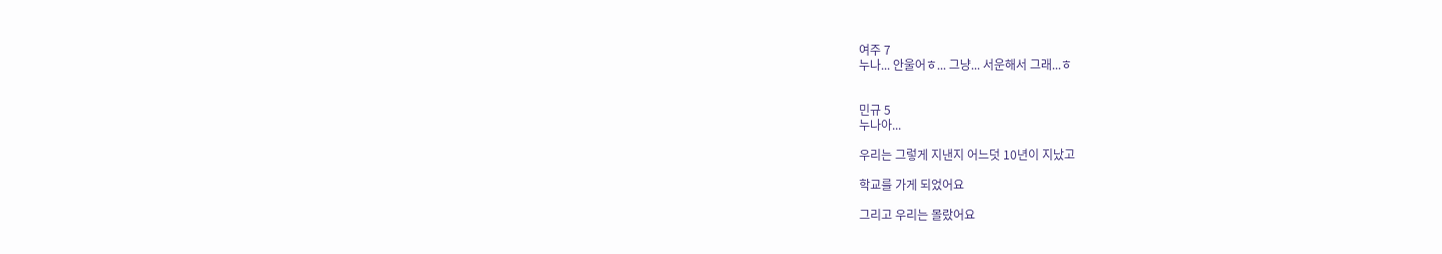여주 7
누나... 안울어ㅎ... 그냥... 서운해서 그래...ㅎ


민규 5
누나아...

우리는 그렇게 지낸지 어느덧 10년이 지났고

학교를 가게 되었어요

그리고 우리는 몰랐어요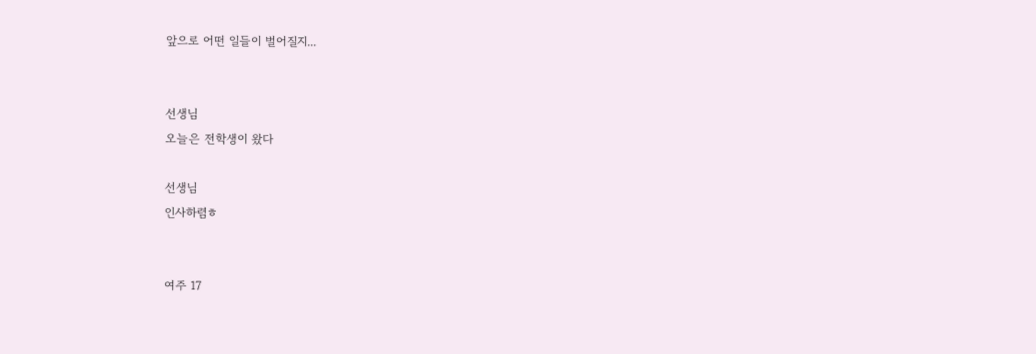앞으로 어떤 일들이 벌어질지...


선생님
오늘은 전학생이 왔다

선생님
인사하렴ㅎ


여주 17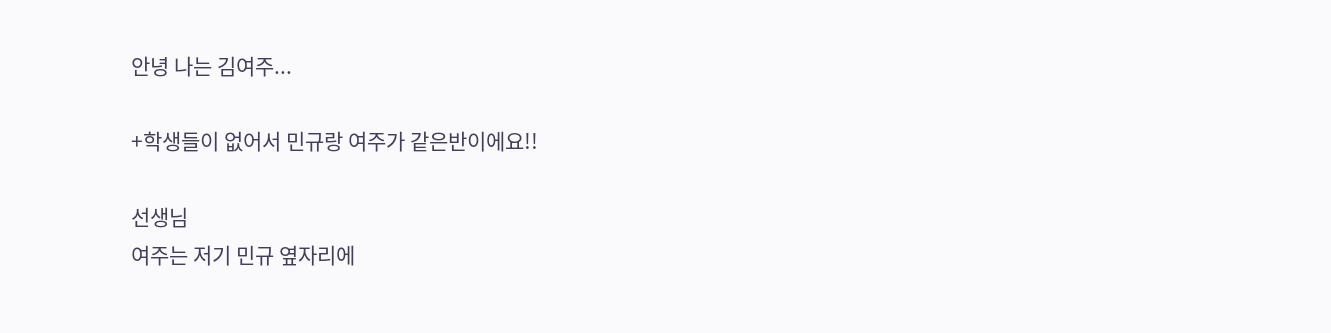안녕 나는 김여주...

+학생들이 없어서 민규랑 여주가 같은반이에요!!

선생님
여주는 저기 민규 옆자리에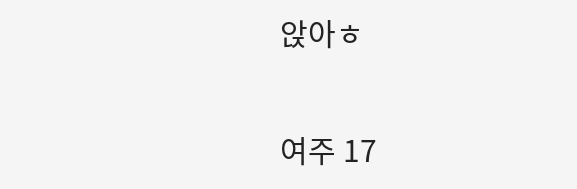앉아ㅎ


여주 17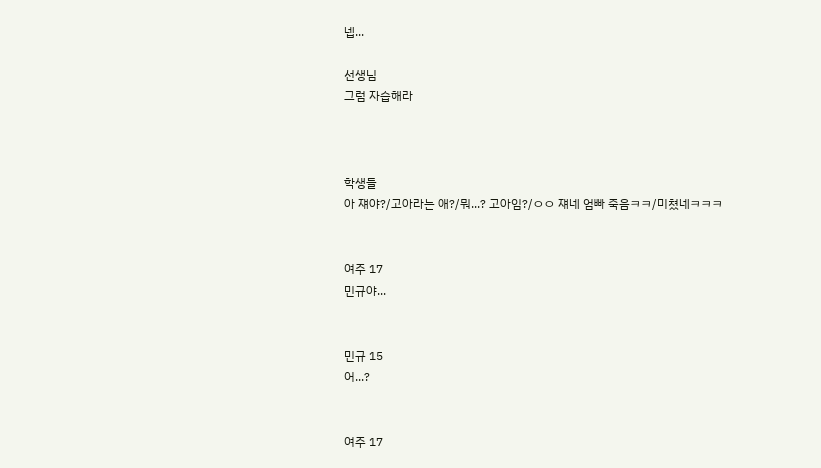넵...

선생님
그럼 자습해라



학생들
아 쟤야?/고아라는 애?/뭐...? 고아임?/ㅇㅇ 쟤네 엄빠 죽음ㅋㅋ/미쳤네ㅋㅋㅋ


여주 17
민규야...


민규 15
어...?


여주 17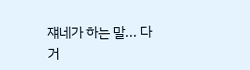쟤네가 하는 말... 다 거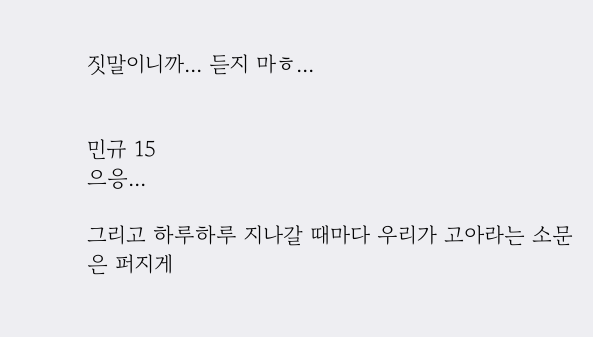짓말이니까... 듣지 마ㅎ...


민규 15
으응...

그리고 하루하루 지나갈 때마다 우리가 고아라는 소문은 퍼지게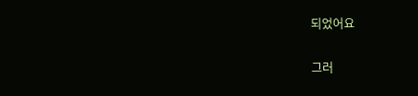되었어요

그러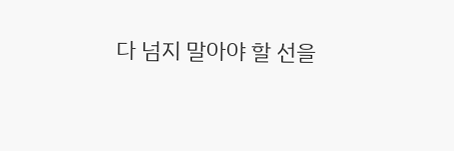다 넘지 말아야 할 선을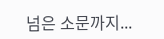넘은 소문까지...